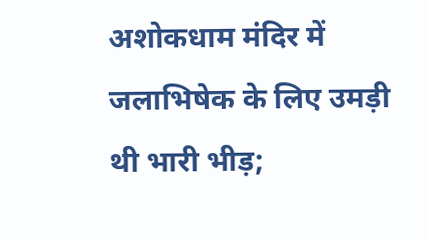अशोकधाम मंदिर में जलाभिषेक के लिए उमड़ी थी भारी भीड़;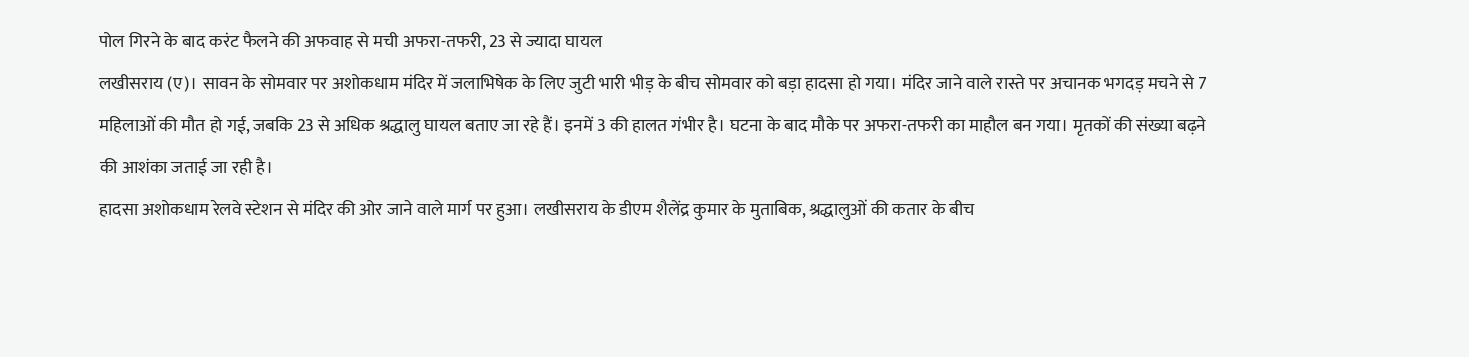पोल गिरने के बाद करंट फैलने की अफवाह से मची अफरा-तफरी, 23 से ज्यादा घायल
लखीसराय (ए)। सावन के सोमवार पर अशोकधाम मंदिर में जलाभिषेक के लिए जुटी भारी भीड़ के बीच सोमवार को बड़ा हादसा हो गया। मंदिर जाने वाले रास्ते पर अचानक भगदड़ मचने से 7 महिलाओं की मौत हो गई, जबकि 23 से अधिक श्रद्धालु घायल बताए जा रहे हैं। इनमें 3 की हालत गंभीर है। घटना के बाद मौके पर अफरा-तफरी का माहौल बन गया। मृतकों की संख्या बढ़ने की आशंका जताई जा रही है।
हादसा अशोकधाम रेलवे स्टेशन से मंदिर की ओर जाने वाले मार्ग पर हुआ। लखीसराय के डीएम शैलेंद्र कुमार के मुताबिक, श्रद्धालुओं की कतार के बीच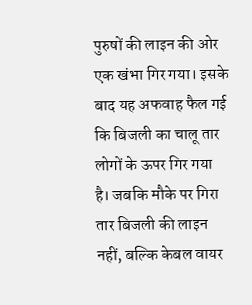पुरुषों की लाइन की ओर एक खंभा गिर गया। इसके बाद यह अफवाह फैल गई कि बिजली का चालू तार लोगों के ऊपर गिर गया है। जबकि मौके पर गिरा तार बिजली की लाइन नहीं, बल्कि केबल वायर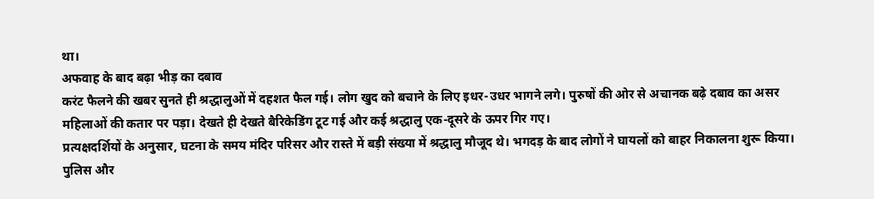था।
अफवाह के बाद बढ़ा भीड़ का दबाव
करंट फैलने की खबर सुनते ही श्रद्धालुओं में दहशत फैल गई। लोग खुद को बचाने के लिए इधर-उधर भागने लगे। पुरुषों की ओर से अचानक बढ़े दबाव का असर महिलाओं की कतार पर पड़ा। देखते ही देखते बैरिकेडिंग टूट गई और कई श्रद्धालु एक-दूसरे के ऊपर गिर गए।
प्रत्यक्षदर्शियों के अनुसार, घटना के समय मंदिर परिसर और रास्ते में बड़ी संख्या में श्रद्धालु मौजूद थे। भगदड़ के बाद लोगों ने घायलों को बाहर निकालना शुरू किया। पुलिस और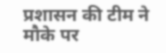प्रशासन की टीम ने मौके पर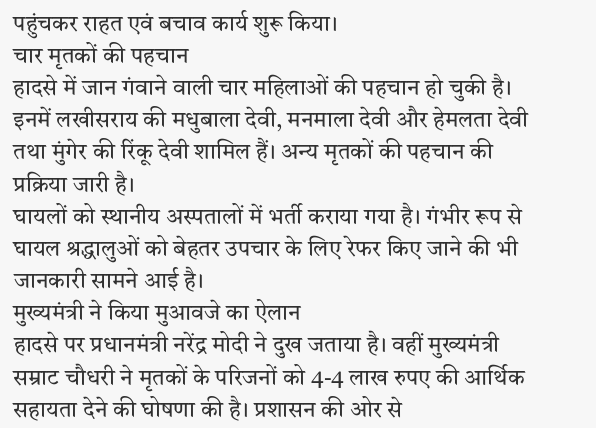पहुंचकर राहत एवं बचाव कार्य शुरू किया।
चार मृतकों की पहचान
हादसे में जान गंवाने वाली चार महिलाओं की पहचान हो चुकी है। इनमें लखीसराय की मधुबाला देवी, मनमाला देवी और हेमलता देवी तथा मुंगेर की रिंकू देवी शामिल हैं। अन्य मृतकों की पहचान की प्रक्रिया जारी है।
घायलों को स्थानीय अस्पतालों में भर्ती कराया गया है। गंभीर रूप से घायल श्रद्धालुओं को बेहतर उपचार के लिए रेफर किए जाने की भी जानकारी सामने आई है।
मुख्यमंत्री ने किया मुआवजे का ऐलान
हादसे पर प्रधानमंत्री नरेंद्र मोदी ने दुख जताया है। वहीं मुख्यमंत्री सम्राट चौधरी ने मृतकों के परिजनों को 4-4 लाख रुपए की आर्थिक सहायता देने की घोषणा की है। प्रशासन की ओर से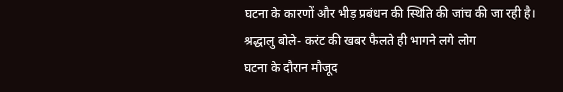घटना के कारणों और भीड़ प्रबंधन की स्थिति की जांच की जा रही है।
श्रद्धालु बोले- करंट की खबर फैलते ही भागने लगे लोग
घटना के दौरान मौजूद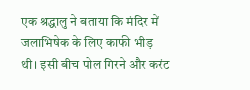एक श्रद्धालु ने बताया कि मंदिर में जलाभिषेक के लिए काफी भीड़ थी। इसी बीच पोल गिरने और करंट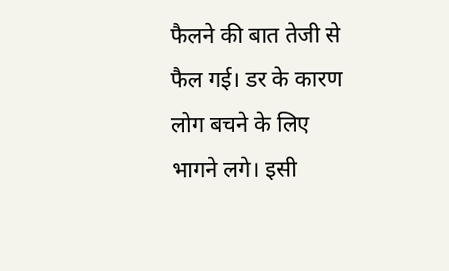फैलने की बात तेजी से फैल गई। डर के कारण लोग बचने के लिए भागने लगे। इसी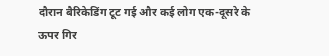दौरान बैरिकेडिंग टूट गई और कई लोग एक-दूसरे के ऊपर गिर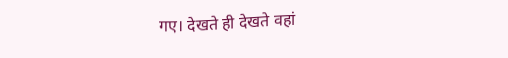गए। देखते ही देखते वहां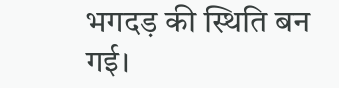भगदड़ की स्थिति बन गई।